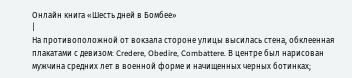Онлайн книга «Шесть дней в Бомбее»
|
На противоположной от вокзала стороне улицы высилась стена, обклеенная плакатами с девизом: Credere, Obedire, Combattere. В центре был нарисован мужчина средних лет в военной форме и начищенных черных ботинках;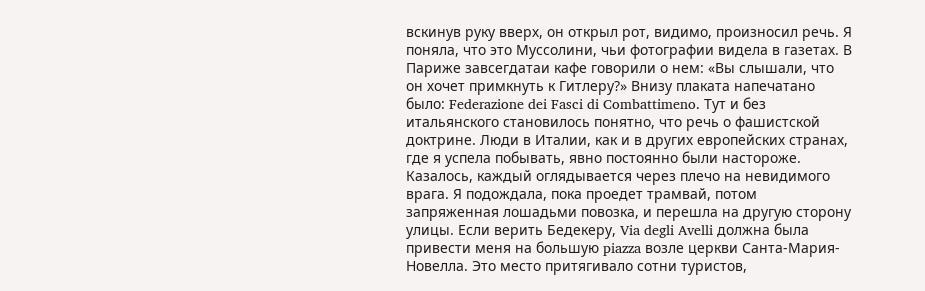вскинув руку вверх, он открыл рот, видимо, произносил речь. Я поняла, что это Муссолини, чьи фотографии видела в газетах. В Париже завсегдатаи кафе говорили о нем: «Вы слышали, что он хочет примкнуть к Гитлеру?» Внизу плаката напечатано было: Federazione dei Fasci di Combattimeno. Тут и без итальянского становилось понятно, что речь о фашистской доктрине. Люди в Италии, как и в других европейских странах, где я успела побывать, явно постоянно были настороже. Казалось, каждый оглядывается через плечо на невидимого врага. Я подождала, пока проедет трамвай, потом запряженная лошадьми повозка, и перешла на другую сторону улицы. Если верить Бедекеру, Via degli Avelli должна была привести меня на большую piazza возле церкви Санта-Мария-Новелла. Это место притягивало сотни туристов,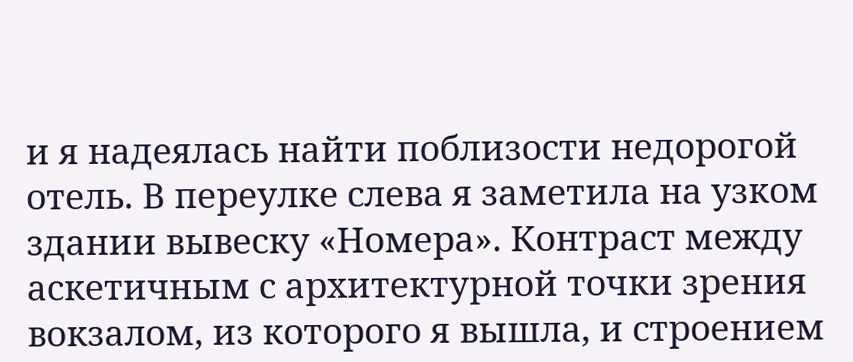и я надеялась найти поблизости недорогой отель. В переулке слева я заметила на узком здании вывеску «Номера». Контраст между аскетичным с архитектурной точки зрения вокзалом, из которого я вышла, и строением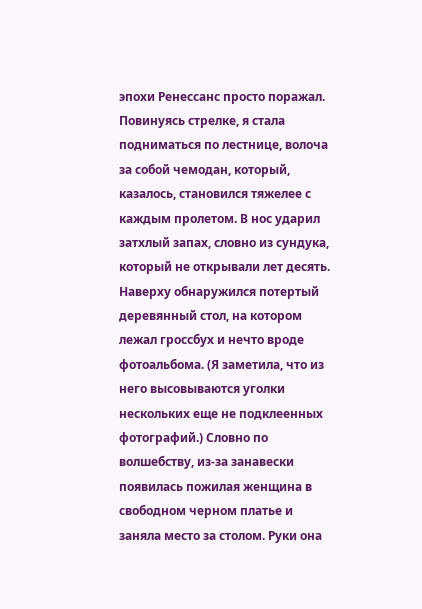эпохи Ренессанс просто поражал. Повинуясь стрелке, я стала подниматься по лестнице, волоча за собой чемодан, который, казалось, становился тяжелее с каждым пролетом. В нос ударил затхлый запах, словно из сундука, который не открывали лет десять. Наверху обнаружился потертый деревянный стол, на котором лежал гроссбух и нечто вроде фотоальбома. (Я заметила, что из него высовываются уголки нескольких еще не подклеенных фотографий.) Словно по волшебству, из-за занавески появилась пожилая женщина в свободном черном платье и заняла место за столом. Руки она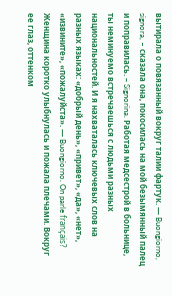вытирала о повязанный вокруг талии фартук. — Buongiorno, signora, – сказала она, покосилась на мой безымянный палец и поправилась. – Signorina. Работая медсестрой в больнице, ты неминуемо встречаешься с людьми разных национальностей. И я нахваталась ключевых слов на разных языках: «добрый день», «привет», «да», «нет», «извините», «пожалуйста». — Buongiorno. On parle français? Женщина коротко улыбнулась и пожала плечами. Вокруг ее глаз, оттенком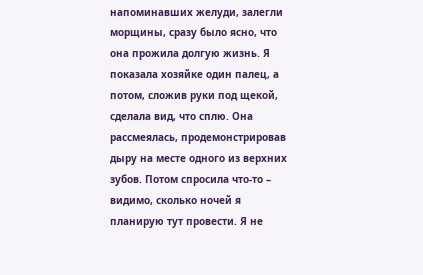напоминавших желуди, залегли морщины, сразу было ясно, что она прожила долгую жизнь. Я показала хозяйке один палец, а потом, сложив руки под щекой, сделала вид, что сплю. Она рассмеялась, продемонстрировав дыру на месте одного из верхних зубов. Потом спросила что-то – видимо, сколько ночей я планирую тут провести. Я не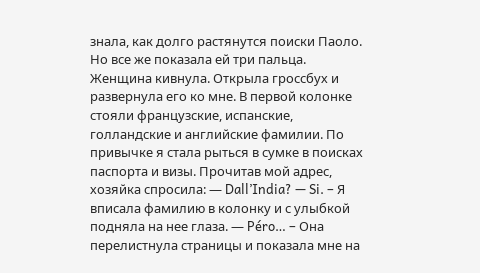знала, как долго растянутся поиски Паоло. Но все же показала ей три пальца. Женщина кивнула. Открыла гроссбух и развернула его ко мне. В первой колонке стояли французские, испанские, голландские и английские фамилии. По привычке я стала рыться в сумке в поисках паспорта и визы. Прочитав мой адрес, хозяйка спросила: — Dall’India? — Si. – Я вписала фамилию в колонку и с улыбкой подняла на нее глаза. — Péro… – Она перелистнула страницы и показала мне на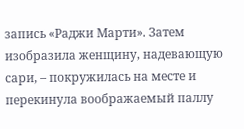запись «Раджи Марти». Затем изобразила женщину, надевающую сари, – покружилась на месте и перекинула воображаемый паллу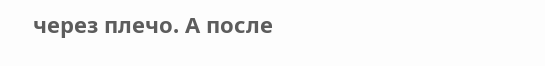через плечо. А после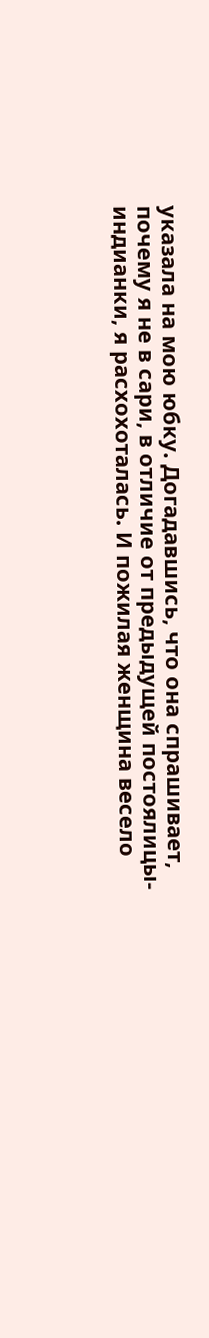указала на мою юбку. Догадавшись, что она спрашивает, почему я не в сари, в отличие от предыдущей постоялицы-индианки, я расхохоталась. И пожилая женщина весело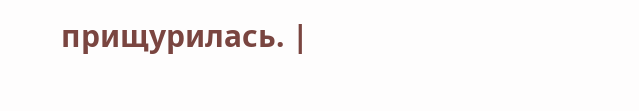прищурилась. |